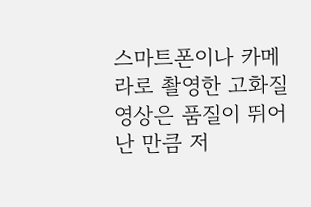스마트폰이나 카메라로 촬영한 고화질 영상은 품질이 뛰어난 만큼 저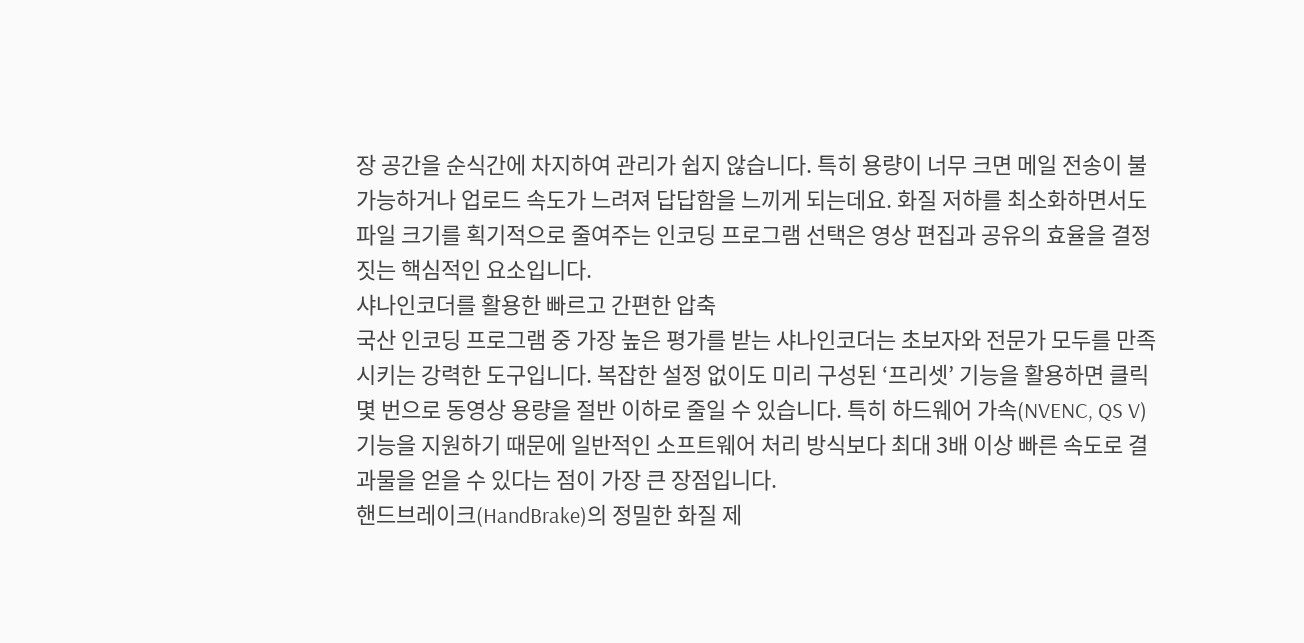장 공간을 순식간에 차지하여 관리가 쉽지 않습니다. 특히 용량이 너무 크면 메일 전송이 불가능하거나 업로드 속도가 느려져 답답함을 느끼게 되는데요. 화질 저하를 최소화하면서도 파일 크기를 획기적으로 줄여주는 인코딩 프로그램 선택은 영상 편집과 공유의 효율을 결정짓는 핵심적인 요소입니다.
샤나인코더를 활용한 빠르고 간편한 압축
국산 인코딩 프로그램 중 가장 높은 평가를 받는 샤나인코더는 초보자와 전문가 모두를 만족시키는 강력한 도구입니다. 복잡한 설정 없이도 미리 구성된 ‘프리셋’ 기능을 활용하면 클릭 몇 번으로 동영상 용량을 절반 이하로 줄일 수 있습니다. 특히 하드웨어 가속(NVENC, QS V) 기능을 지원하기 때문에 일반적인 소프트웨어 처리 방식보다 최대 3배 이상 빠른 속도로 결과물을 얻을 수 있다는 점이 가장 큰 장점입니다.
핸드브레이크(HandBrake)의 정밀한 화질 제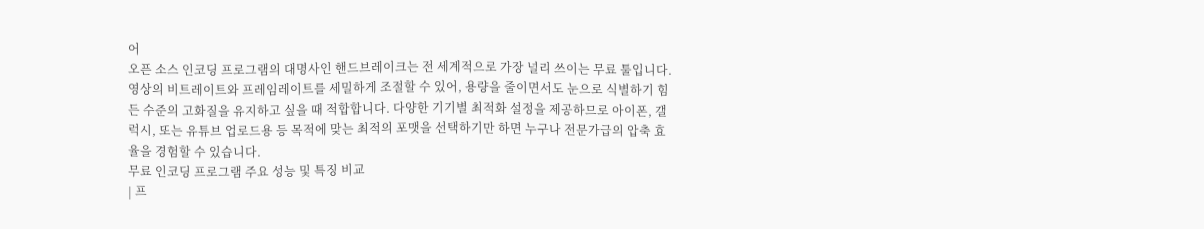어
오픈 소스 인코딩 프로그램의 대명사인 핸드브레이크는 전 세계적으로 가장 널리 쓰이는 무료 툴입니다. 영상의 비트레이트와 프레임레이트를 세밀하게 조절할 수 있어, 용량을 줄이면서도 눈으로 식별하기 힘든 수준의 고화질을 유지하고 싶을 때 적합합니다. 다양한 기기별 최적화 설정을 제공하므로 아이폰, 갤럭시, 또는 유튜브 업로드용 등 목적에 맞는 최적의 포맷을 선택하기만 하면 누구나 전문가급의 압축 효율을 경험할 수 있습니다.
무료 인코딩 프로그램 주요 성능 및 특징 비교
| 프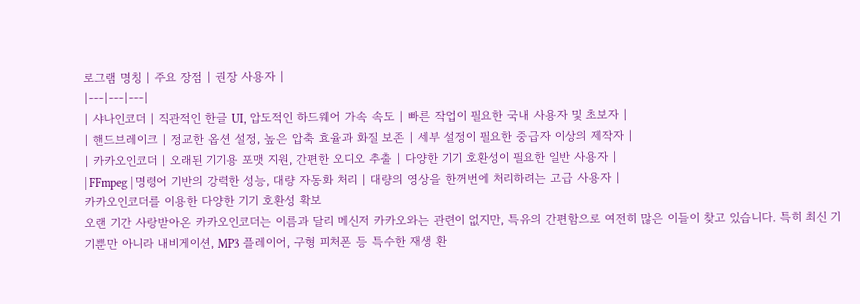로그램 명칭 | 주요 장점 | 권장 사용자 |
|---|---|---|
| 샤나인코더 | 직관적인 한글 UI, 압도적인 하드웨어 가속 속도 | 빠른 작업이 필요한 국내 사용자 및 초보자 |
| 핸드브레이크 | 정교한 옵션 설정, 높은 압축 효율과 화질 보존 | 세부 설정이 필요한 중급자 이상의 제작자 |
| 카카오인코더 | 오래된 기기용 포맷 지원, 간편한 오디오 추출 | 다양한 기기 호환성이 필요한 일반 사용자 |
| FFmpeg | 명령어 기반의 강력한 성능, 대량 자동화 처리 | 대량의 영상을 한꺼번에 처리하려는 고급 사용자 |
카카오인코더를 이용한 다양한 기기 호환성 확보
오랜 기간 사랑받아온 카카오인코더는 이름과 달리 메신저 카카오와는 관련이 없지만, 특유의 간편함으로 여전히 많은 이들이 찾고 있습니다. 특히 최신 기기뿐만 아니라 내비게이션, MP3 플레이어, 구형 피처폰 등 특수한 재생 환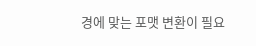경에 맞는 포맷 변환이 필요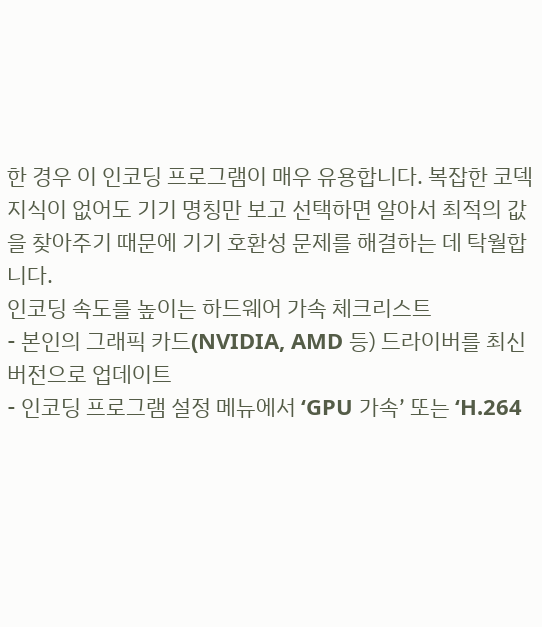한 경우 이 인코딩 프로그램이 매우 유용합니다. 복잡한 코덱 지식이 없어도 기기 명칭만 보고 선택하면 알아서 최적의 값을 찾아주기 때문에 기기 호환성 문제를 해결하는 데 탁월합니다.
인코딩 속도를 높이는 하드웨어 가속 체크리스트
- 본인의 그래픽 카드(NVIDIA, AMD 등) 드라이버를 최신 버전으로 업데이트
- 인코딩 프로그램 설정 메뉴에서 ‘GPU 가속’ 또는 ‘H.264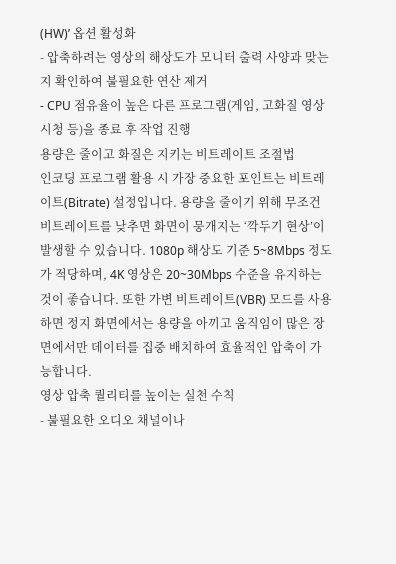(HW)’ 옵션 활성화
- 압축하려는 영상의 해상도가 모니터 출력 사양과 맞는지 확인하여 불필요한 연산 제거
- CPU 점유율이 높은 다른 프로그램(게임, 고화질 영상 시청 등)을 종료 후 작업 진행
용량은 줄이고 화질은 지키는 비트레이트 조절법
인코딩 프로그램 활용 시 가장 중요한 포인트는 비트레이트(Bitrate) 설정입니다. 용량을 줄이기 위해 무조건 비트레이트를 낮추면 화면이 뭉개지는 ‘깍두기 현상’이 발생할 수 있습니다. 1080p 해상도 기준 5~8Mbps 정도가 적당하며, 4K 영상은 20~30Mbps 수준을 유지하는 것이 좋습니다. 또한 가변 비트레이트(VBR) 모드를 사용하면 정지 화면에서는 용량을 아끼고 움직임이 많은 장면에서만 데이터를 집중 배치하여 효율적인 압축이 가능합니다.
영상 압축 퀄리티를 높이는 실천 수칙
- 불필요한 오디오 채널이나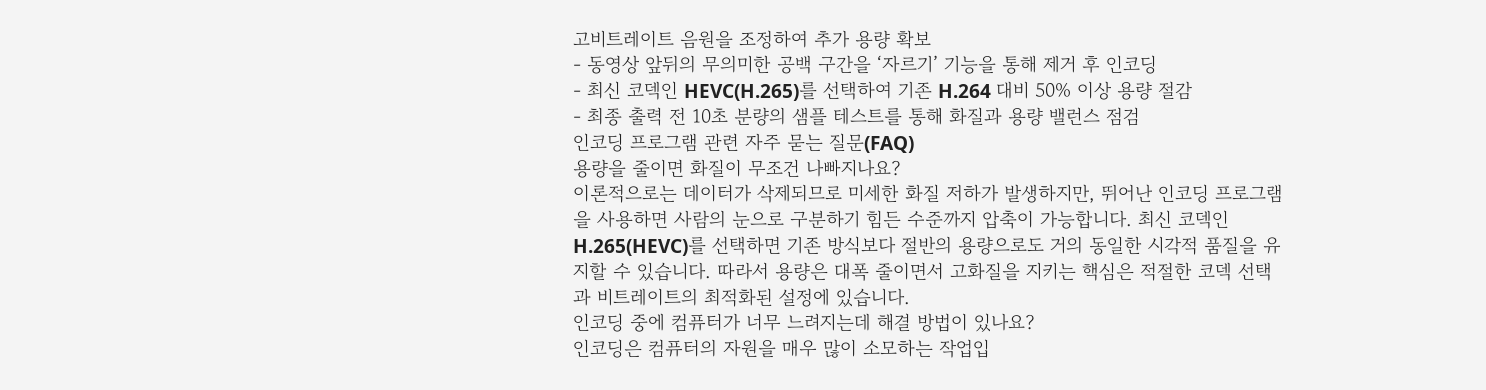고비트레이트 음원을 조정하여 추가 용량 확보
- 동영상 앞뒤의 무의미한 공백 구간을 ‘자르기’ 기능을 통해 제거 후 인코딩
- 최신 코덱인 HEVC(H.265)를 선택하여 기존 H.264 대비 50% 이상 용량 절감
- 최종 출력 전 10초 분량의 샘플 테스트를 통해 화질과 용량 밸런스 점검
인코딩 프로그램 관련 자주 묻는 질문(FAQ)
용량을 줄이면 화질이 무조건 나빠지나요?
이론적으로는 데이터가 삭제되므로 미세한 화질 저하가 발생하지만, 뛰어난 인코딩 프로그램을 사용하면 사람의 눈으로 구분하기 힘든 수준까지 압축이 가능합니다. 최신 코덱인 H.265(HEVC)를 선택하면 기존 방식보다 절반의 용량으로도 거의 동일한 시각적 품질을 유지할 수 있습니다. 따라서 용량은 대폭 줄이면서 고화질을 지키는 핵심은 적절한 코덱 선택과 비트레이트의 최적화된 설정에 있습니다.
인코딩 중에 컴퓨터가 너무 느려지는데 해결 방법이 있나요?
인코딩은 컴퓨터의 자원을 매우 많이 소모하는 작업입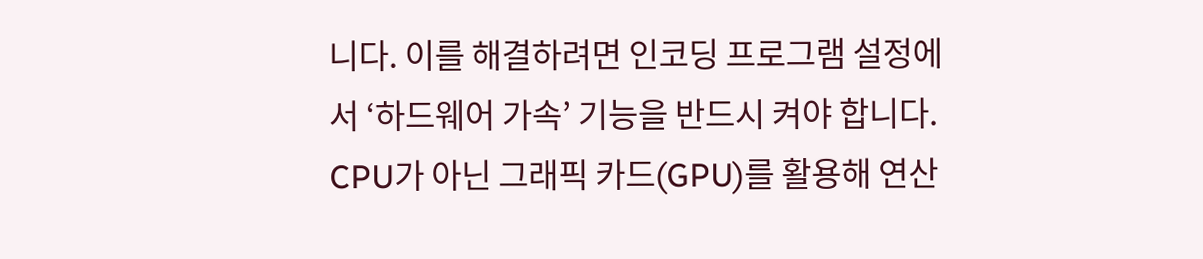니다. 이를 해결하려면 인코딩 프로그램 설정에서 ‘하드웨어 가속’ 기능을 반드시 켜야 합니다. CPU가 아닌 그래픽 카드(GPU)를 활용해 연산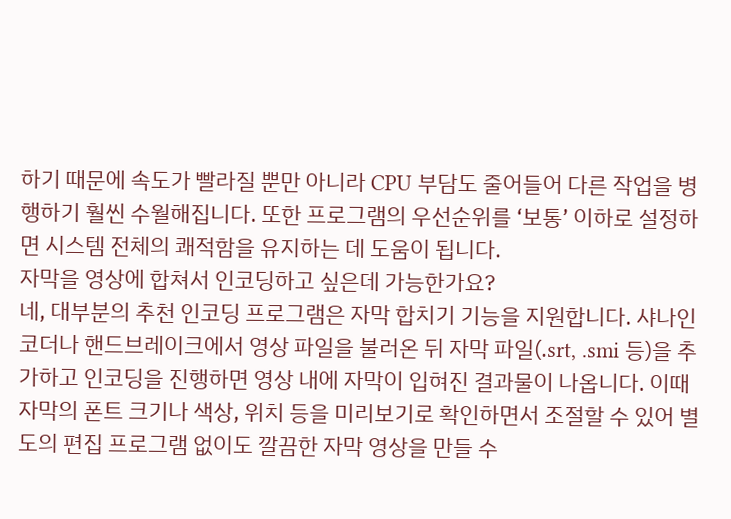하기 때문에 속도가 빨라질 뿐만 아니라 CPU 부담도 줄어들어 다른 작업을 병행하기 훨씬 수월해집니다. 또한 프로그램의 우선순위를 ‘보통’ 이하로 설정하면 시스템 전체의 쾌적함을 유지하는 데 도움이 됩니다.
자막을 영상에 합쳐서 인코딩하고 싶은데 가능한가요?
네, 대부분의 추천 인코딩 프로그램은 자막 합치기 기능을 지원합니다. 샤나인코더나 핸드브레이크에서 영상 파일을 불러온 뒤 자막 파일(.srt, .smi 등)을 추가하고 인코딩을 진행하면 영상 내에 자막이 입혀진 결과물이 나옵니다. 이때 자막의 폰트 크기나 색상, 위치 등을 미리보기로 확인하면서 조절할 수 있어 별도의 편집 프로그램 없이도 깔끔한 자막 영상을 만들 수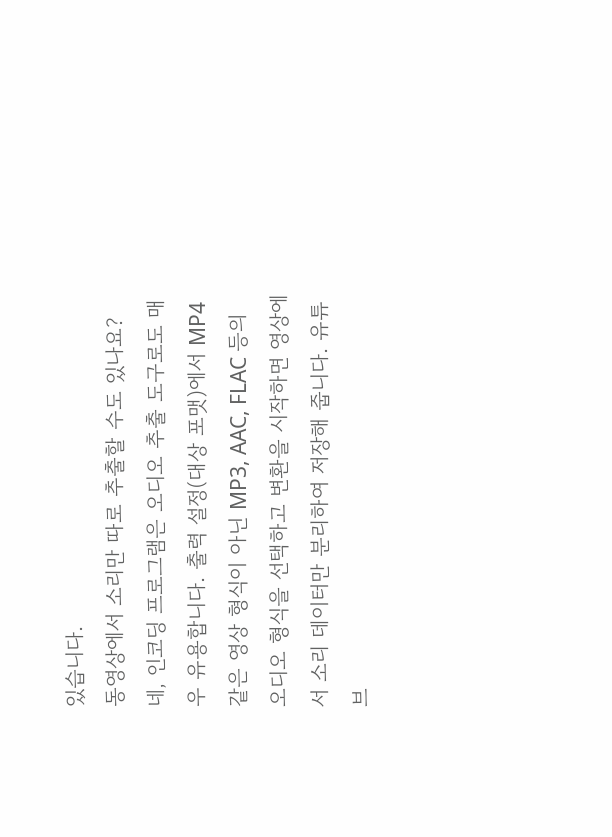있습니다.
동영상에서 소리만 따로 추출할 수도 있나요?
네, 인코딩 프로그램은 오디오 추출 도구로도 매우 유용합니다. 출력 설정(대상 포맷)에서 MP4 같은 영상 형식이 아닌 MP3, AAC, FLAC 등의 오디오 형식을 선택하고 변환을 시작하면 영상에서 소리 데이터만 분리하여 저장해 줍니다. 유튜브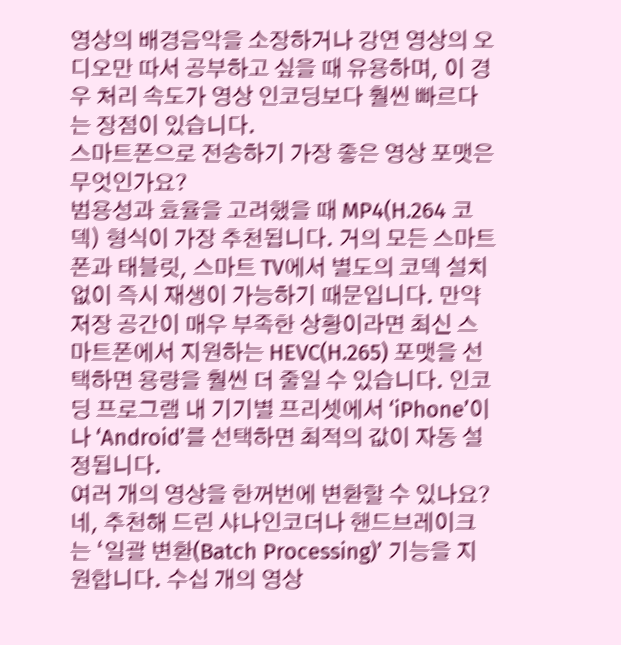영상의 배경음악을 소장하거나 강연 영상의 오디오만 따서 공부하고 싶을 때 유용하며, 이 경우 처리 속도가 영상 인코딩보다 훨씬 빠르다는 장점이 있습니다.
스마트폰으로 전송하기 가장 좋은 영상 포맷은 무엇인가요?
범용성과 효율을 고려했을 때 MP4(H.264 코덱) 형식이 가장 추천됩니다. 거의 모든 스마트폰과 태블릿, 스마트 TV에서 별도의 코덱 설치 없이 즉시 재생이 가능하기 때문입니다. 만약 저장 공간이 매우 부족한 상황이라면 최신 스마트폰에서 지원하는 HEVC(H.265) 포맷을 선택하면 용량을 훨씬 더 줄일 수 있습니다. 인코딩 프로그램 내 기기별 프리셋에서 ‘iPhone’이나 ‘Android’를 선택하면 최적의 값이 자동 설정됩니다.
여러 개의 영상을 한꺼번에 변환할 수 있나요?
네, 추천해 드린 샤나인코더나 핸드브레이크는 ‘일괄 변환(Batch Processing)’ 기능을 지원합니다. 수십 개의 영상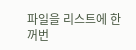파일을 리스트에 한꺼번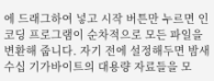에 드래그하여 넣고 시작 버튼만 누르면 인코딩 프로그램이 순차적으로 모든 파일을 변환해 줍니다. 자기 전에 설정해두면 밤새 수십 기가바이트의 대용량 자료들을 모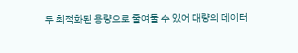두 최적화된 용량으로 줄여둘 수 있어 대량의 데이터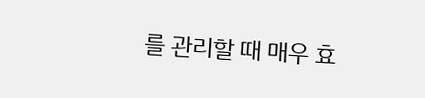를 관리할 때 매우 효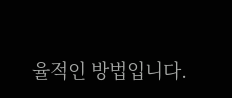율적인 방법입니다.